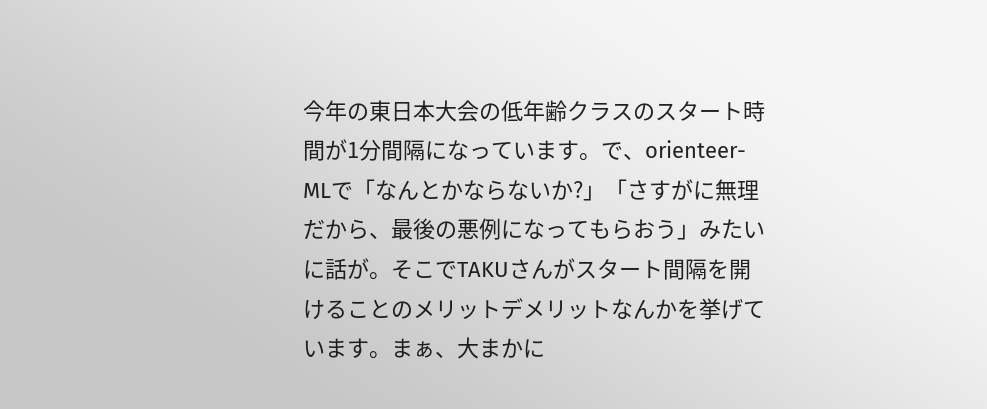今年の東日本大会の低年齢クラスのスタート時間が1分間隔になっています。で、orienteer-MLで「なんとかならないか?」「さすがに無理だから、最後の悪例になってもらおう」みたいに話が。そこでTAKUさんがスタート間隔を開けることのメリットデメリットなんかを挙げています。まぁ、大まかに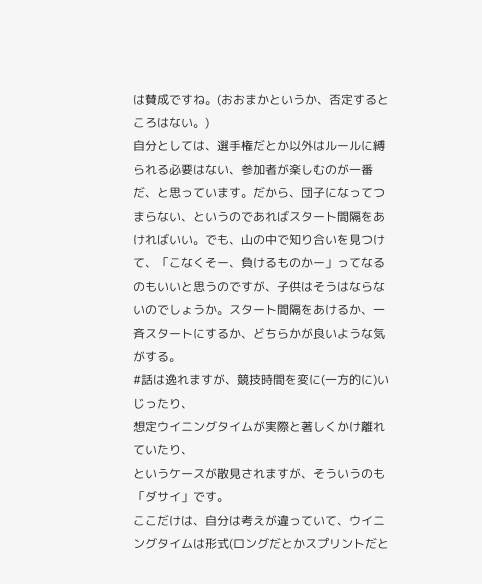は賛成ですね。(おおまかというか、否定するところはない。)
自分としては、選手権だとか以外はルールに縛られる必要はない、参加者が楽しむのが一番だ、と思っています。だから、団子になってつまらない、というのであればスタート間隔をあければいい。でも、山の中で知り合いを見つけて、「こなくそー、負けるものかー」ってなるのもいいと思うのですが、子供はそうはならないのでしょうか。スタート間隔をあけるか、一斉スタートにするか、どちらかが良いような気がする。
#話は逸れますが、競技時間を変に(一方的に)いじったり、
想定ウイニングタイムが実際と著しくかけ離れていたり、
というケースが散見されますが、そういうのも「ダサイ」です。
ここだけは、自分は考えが違っていて、ウイニングタイムは形式(ロングだとかスプリントだと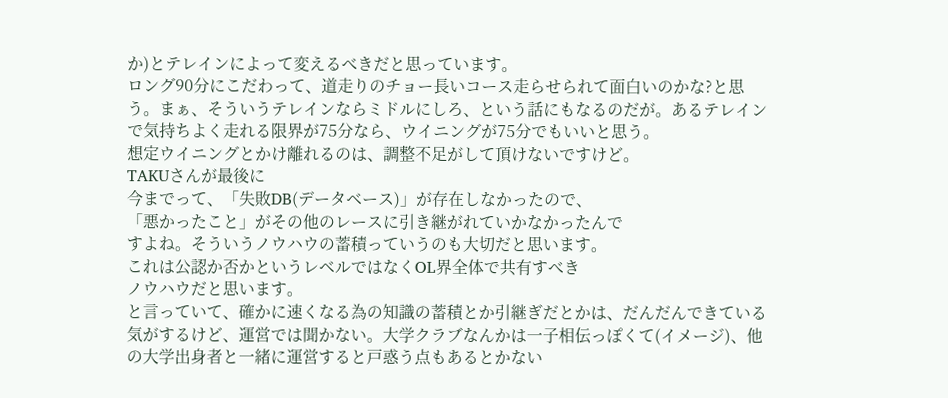か)とテレインによって変えるべきだと思っています。
ロング90分にこだわって、道走りのチョー長いコース走らせられて面白いのかな?と思う。まぁ、そういうテレインならミドルにしろ、という話にもなるのだが。あるテレインで気持ちよく走れる限界が75分なら、ウイニングが75分でもいいと思う。
想定ウイニングとかけ離れるのは、調整不足がして頂けないですけど。
TAKUさんが最後に
今までって、「失敗DB(データベース)」が存在しなかったので、
「悪かったこと」がその他のレースに引き継がれていかなかったんで
すよね。そういうノウハウの蓄積っていうのも大切だと思います。
これは公認か否かというレベルではなくOL界全体で共有すべき
ノウハウだと思います。
と言っていて、確かに速くなる為の知識の蓄積とか引継ぎだとかは、だんだんできている気がするけど、運営では聞かない。大学クラブなんかは一子相伝っぽくて(イメージ)、他の大学出身者と一緒に運営すると戸惑う点もあるとかない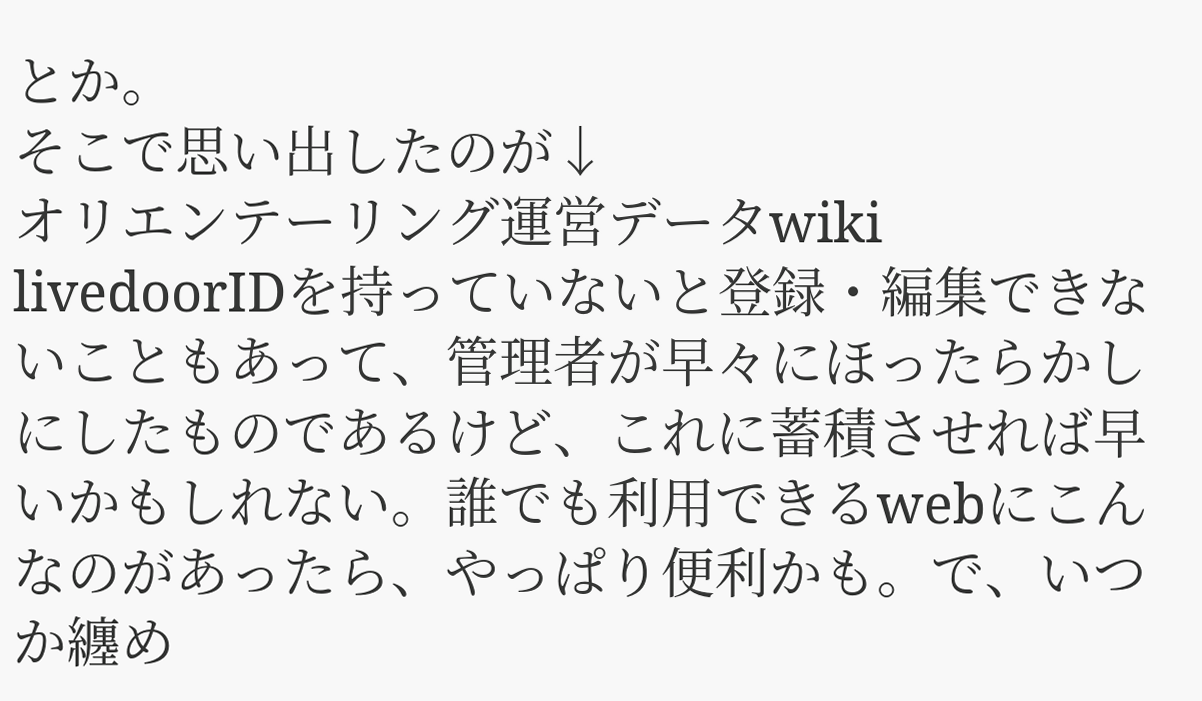とか。
そこで思い出したのが↓
オリエンテーリング運営データwiki
livedoorIDを持っていないと登録・編集できないこともあって、管理者が早々にほったらかしにしたものであるけど、これに蓄積させれば早いかもしれない。誰でも利用できるwebにこんなのがあったら、やっぱり便利かも。で、いつか纏め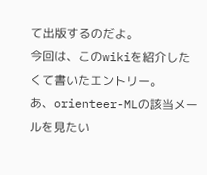て出版するのだよ。
今回は、このwikiを紹介したくて書いたエントリー。
あ、orienteer-MLの該当メールを見たい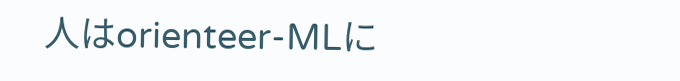人はorienteer-MLに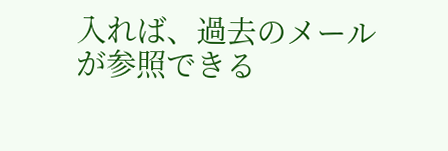入れば、過去のメールが参照できる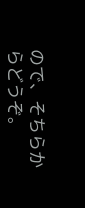ので、そちらからどうぞ。